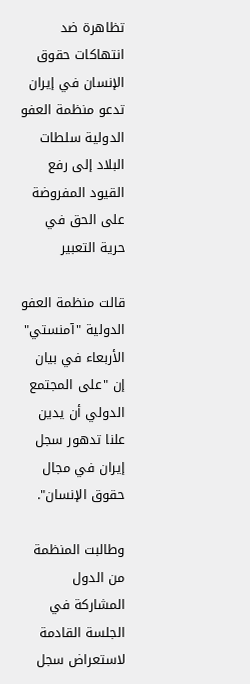تظاهرة ضد انتهاكات حقوق الإنسان في إيران
تدعو منظمة العفو الدولية سلطات البلاد إلى رفع القيود المفروضة على الحق في حرية التعبير

قالت منظمة العفو الدولية "آمنستي" الأربعاء في بيان إن "على المجتمع الدولي أن يدين علنا تدهور سجل إيران في مجال حقوق الإنسان".

وطالبت المنظمة من الدول المشاركة في الجلسة القادمة لاستعراض سجل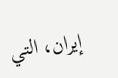إيران، التي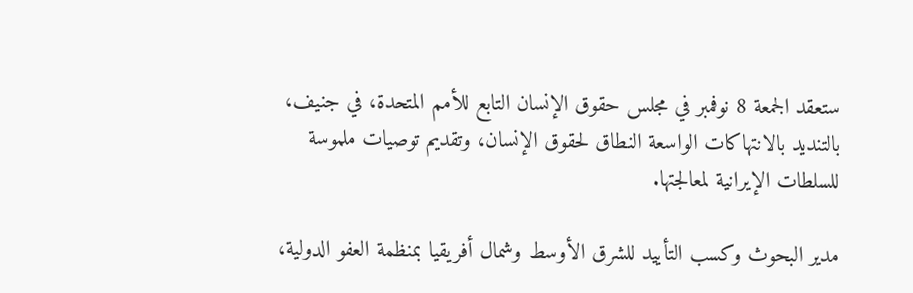ستعقد الجمعة 8 نوفمبر في مجلس حقوق الإنسان التابع للأمم المتحدة، في جنيف، بالتنديد بالانتهاكات الواسعة النطاق لحقوق الإنسان، وتقديم توصيات ملموسة للسلطات الإيرانية لمعالجتها.

مدير البحوث وكسب التأييد للشرق الأوسط وشمال أفريقيا بمنظمة العفو الدولية،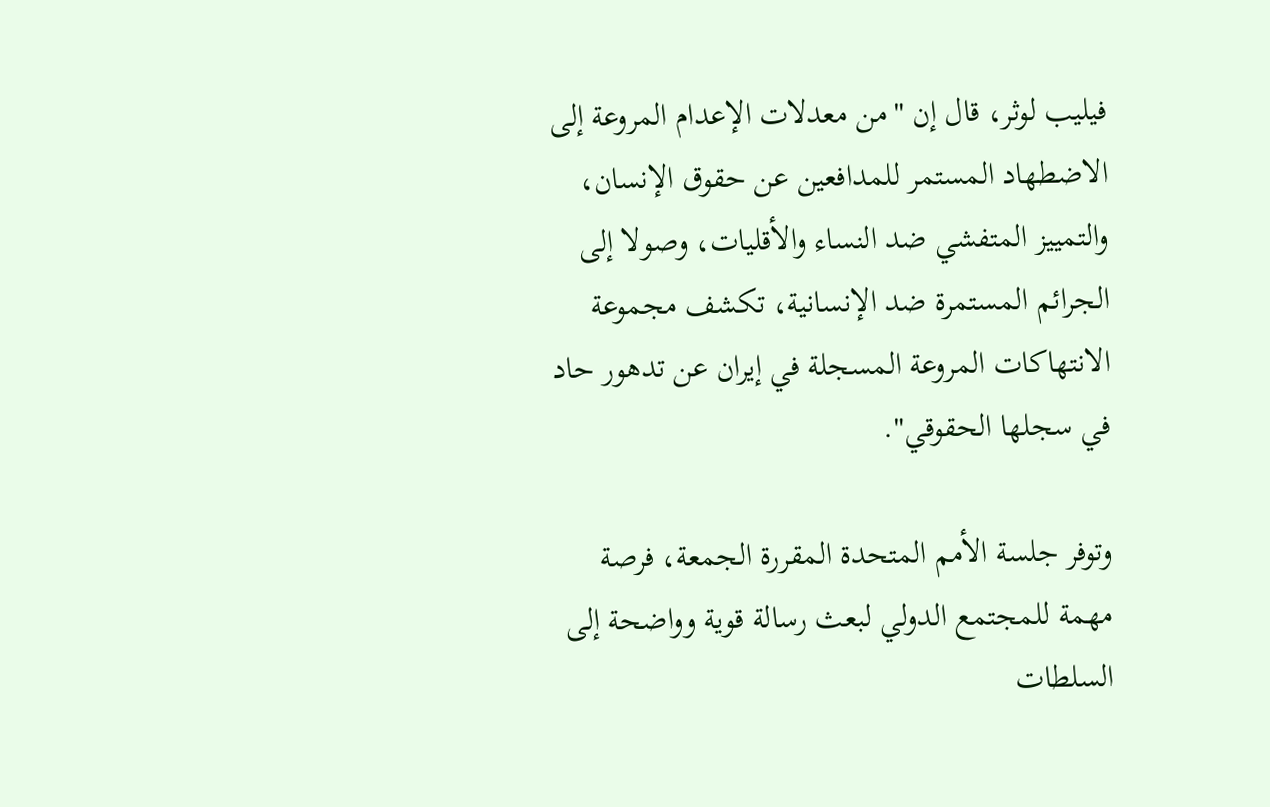فيليب لوثر، قال إن "من معدلات الإعدام المروعة إلى الاضطهاد المستمر للمدافعين عن حقوق الإنسان، والتمييز المتفشي ضد النساء والأقليات، وصولا إلى الجرائم المستمرة ضد الإنسانية، تكشف مجموعة الانتهاكات المروعة المسجلة في إيران عن تدهور حاد في سجلها الحقوقي".

وتوفر جلسة الأمم المتحدة المقررة الجمعة، فرصة مهمة للمجتمع الدولي لبعث رسالة قوية وواضحة إلى السلطات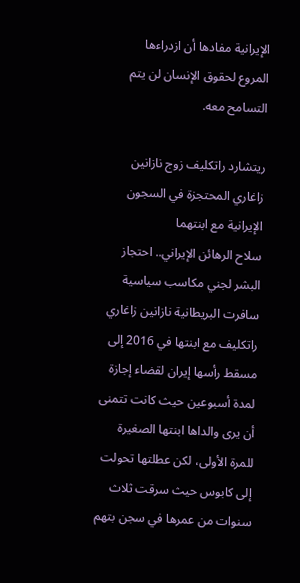الإيرانية مفادها أن ازدراءها المروع لحقوق الإنسان لن يتم التسامح معه.

ريتشارد راتكليف زوج نازانين زاغاري المحتجزة في السجون الإيرانية مع ابنتهما
سلاح الرهائن الإيراني.. احتجاز البشر لجني مكاسب سياسية
سافرت البريطانية نازانين زاغاري راتكليف مع ابنتها في 2016 إلى مسقط رأسها إيران لقضاء إجازة لمدة أسبوعين حيث كانت تتمنى أن يرى والداها ابنتها الصغيرة للمرة الأولى، لكن عطلتها تحولت إلى كابوس حيث سرقت ثلاث سنوات من عمرها في سجن بتهم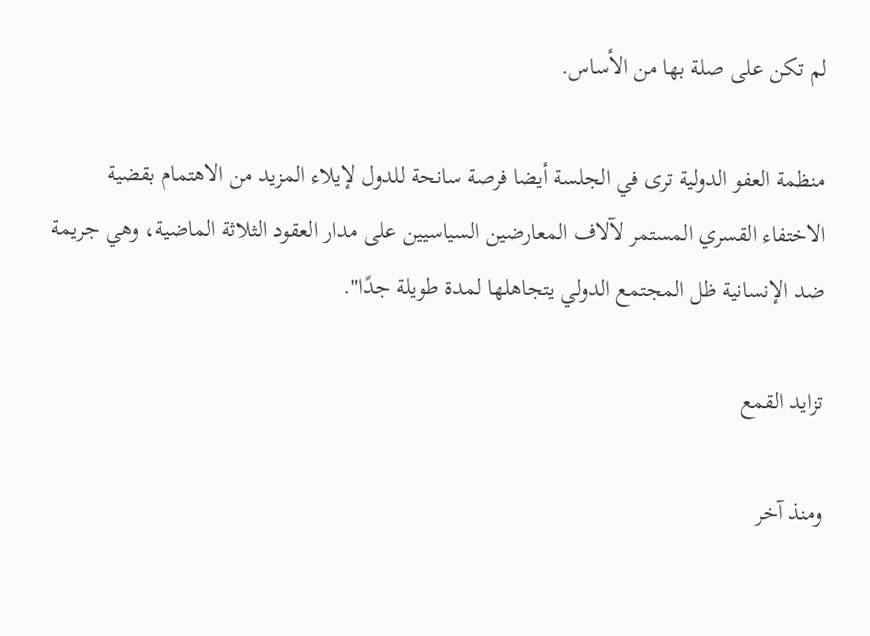لم تكن على صلة بها من الأساس.

منظمة العفو الدولية ترى في الجلسة أيضا فرصة سانحة للدول لإيلاء المزيد من الاهتمام بقضية الاختفاء القسري المستمر لآلاف المعارضين السياسيين على مدار العقود الثلاثة الماضية، وهي جريمة ضد الإنسانية ظل المجتمع الدولي يتجاهلها لمدة طويلة جدًا".

تزايد القمع

ومنذ آخر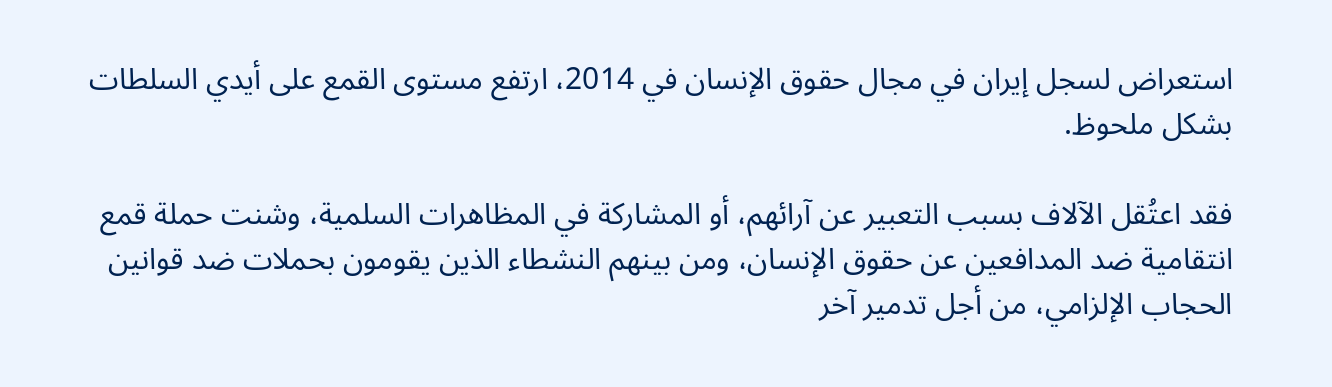استعراض لسجل إيران في مجال حقوق الإنسان في 2014، ارتفع مستوى القمع على أيدي السلطات بشكل ملحوظ.

فقد اعتُقل الآلاف بسبب التعبير عن آرائهم، أو المشاركة في المظاهرات السلمية، وشنت حملة قمع انتقامية ضد المدافعين عن حقوق الإنسان، ومن بينهم النشطاء الذين يقومون بحملات ضد قوانين الحجاب الإلزامي، من أجل تدمير آخر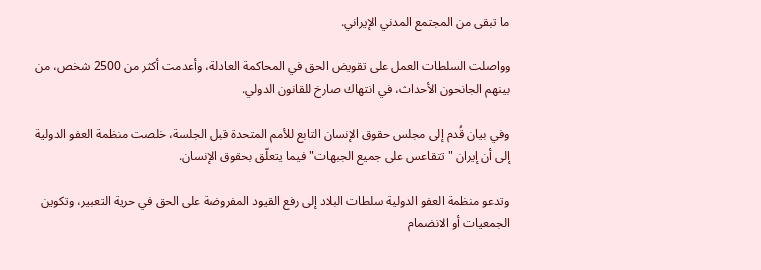ما تبقى من المجتمع المدني الإيراني.

وواصلت السلطات العمل على تقويض الحق في المحاكمة العادلة، وأعدمت أكثر من 2500 شخص، من بينهم الجانحون الأحداث، في انتهاك صارخ للقانون الدولي.

وفي بيان قُدم إلى مجلس حقوق الإنسان التابع للأمم المتحدة قبل الجلسة، خلصت منظمة العفو الدولية إلى أن إيران "تتقاعس على جميع الجبهات" فيما يتعلّق بحقوق الإنسان.

وتدعو منظمة العفو الدولية سلطات البلاد إلى رفع القيود المفروضة على الحق في حرية التعبير، وتكوين الجمعيات أو الانضمام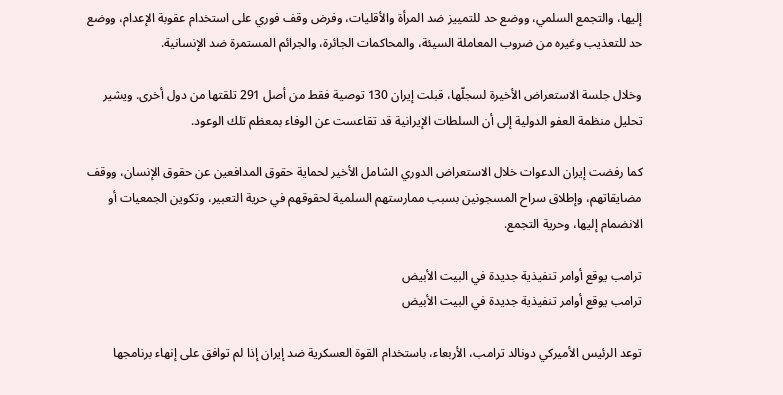إليها، والتجمع السلمي، ووضع حد للتمييز ضد المرأة والأقليات، وفرض وقف فوري على استخدام عقوبة الإعدام، ووضع حد للتعذيب وغيره من ضروب المعاملة السيئة، والمحاكمات الجائرة، والجرائم المستمرة ضد الإنسانية.

وخلال جلسة الاستعراض الأخيرة لسجلّها، قبلت إيران 130 توصية فقط من أصل 291 تلقتها من دول أخرى. ويشير تحليل منظمة العفو الدولية إلى أن السلطات الإيرانية قد تقاعست عن الوفاء بمعظم تلك الوعود.

كما رفضت إيران الدعوات خلال الاستعراض الدوري الشامل الأخير لحماية حقوق المدافعين عن حقوق الإنسان، ووقف مضايقاتهم، وإطلاق سراح المسجونين بسبب ممارستهم السلمية لحقوقهم في حرية التعبير، وتكوين الجمعيات أو الانضمام إليها، وحرية التجمع.

ترامب يوقع أوامر تنفيذية جديدة في البيت الأبيض
ترامب يوقع أوامر تنفيذية جديدة في البيت الأبيض

توعد الرئيس الأميركي دونالد ترامب، الأربعاء، باستخدام القوة العسكرية ضد إيران إذا لم توافق على إنهاء برنامجها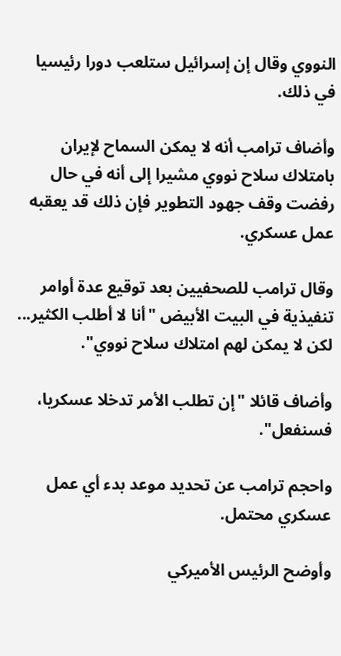النووي وقال إن إسرائيل ستلعب دورا رئيسيا في ذلك.

وأضاف ترامب أنه لا يمكن السماح لإيران بامتلاك سلاح نووي مشيرا إلى أنه في حال رفضت وقف جهود التطوير فإن ذلك قد يعقبه عمل عسكري.

وقال ترامب للصحفيين بعد توقيع عدة أوامر تنفيذية في البيت الأبيض "أنا لا أطلب الكثير... لكن لا يمكن لهم امتلاك سلاح نووي".

وأضاف قائلا "إن تطلب الأمر تدخلا عسكريا، فسنفعل".

واحجم ترامب عن تحديد موعد بدء أي عمل عسكري محتمل.

وأوضح الرئيس الأميركي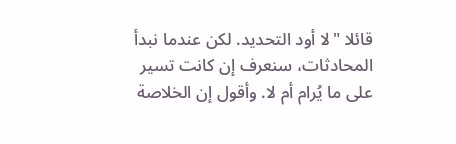قائلا "لا أود التحديد. لكن عندما نبدأ المحادثات، سنعرف إن كانت تسير على ما يُرام أم لا. وأقول إن الخلاصة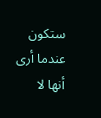ستكون عندما أرى أنها لا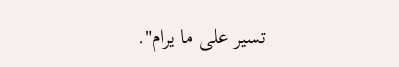تسير على ما يرام".